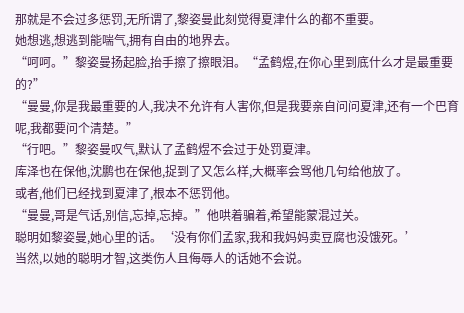那就是不会过多惩罚,无所谓了,黎姿曼此刻觉得夏津什么的都不重要。
她想逃,想逃到能喘气,拥有自由的地界去。
“呵呵。”黎姿曼扬起脸,抬手擦了擦眼泪。“孟鹤煜,在你心里到底什么才是最重要的?”
“曼曼,你是我最重要的人,我决不允许有人害你,但是我要亲自问问夏津,还有一个巴育呢,我都要问个清楚。”
“行吧。”黎姿曼叹气,默认了孟鹤煜不会过于处罚夏津。
库泽也在保他,沈鹏也在保他,捉到了又怎么样,大概率会骂他几句给他放了。
或者,他们已经找到夏津了,根本不惩罚他。
“曼曼,哥是气话,别信,忘掉,忘掉。”他哄着骗着,希望能蒙混过关。
聪明如黎姿曼,她心里的话。‘没有你们孟家,我和我妈妈卖豆腐也没饿死。’
当然,以她的聪明才智,这类伤人且侮辱人的话她不会说。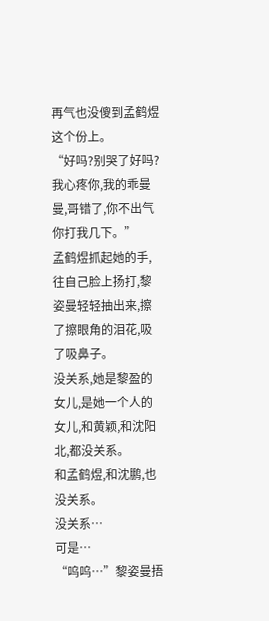再气也没傻到孟鹤煜这个份上。
“好吗?别哭了好吗?我心疼你,我的乖曼曼,哥错了,你不出气你打我几下。”
孟鹤煜抓起她的手,往自己脸上扬打,黎姿曼轻轻抽出来,擦了擦眼角的泪花,吸了吸鼻子。
没关系,她是黎盈的女儿,是她一个人的女儿,和黄颖,和沈阳北,都没关系。
和孟鹤煜,和沈鹏,也没关系。
没关系…
可是…
“呜呜…”黎姿曼捂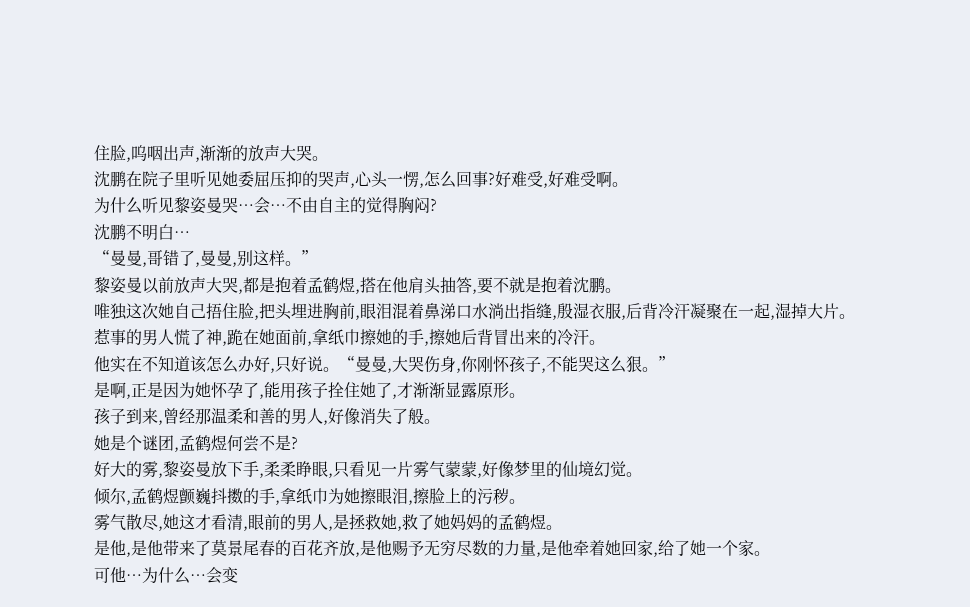住脸,呜咽出声,渐渐的放声大哭。
沈鹏在院子里听见她委屈压抑的哭声,心头一愣,怎么回事?好难受,好难受啊。
为什么听见黎姿曼哭…会…不由自主的觉得胸闷?
沈鹏不明白…
“曼曼,哥错了,曼曼,别这样。”
黎姿曼以前放声大哭,都是抱着孟鹤煜,搭在他肩头抽答,要不就是抱着沈鹏。
唯独这次她自己捂住脸,把头埋进胸前,眼泪混着鼻涕口水淌出指缝,殷湿衣服,后背冷汗凝聚在一起,湿掉大片。
惹事的男人慌了神,跪在她面前,拿纸巾擦她的手,擦她后背冒出来的冷汗。
他实在不知道该怎么办好,只好说。“曼曼,大哭伤身,你刚怀孩子,不能哭这么狠。”
是啊,正是因为她怀孕了,能用孩子拴住她了,才渐渐显露原形。
孩子到来,曾经那温柔和善的男人,好像消失了般。
她是个谜团,孟鹤煜何尝不是?
好大的雾,黎姿曼放下手,柔柔睁眼,只看见一片雾气蒙蒙,好像梦里的仙境幻觉。
倾尔,孟鹤煜颤巍抖擞的手,拿纸巾为她擦眼泪,擦脸上的污秽。
雾气散尽,她这才看清,眼前的男人,是拯救她,救了她妈妈的孟鹤煜。
是他,是他带来了莫景尾春的百花齐放,是他赐予无穷尽数的力量,是他牵着她回家,给了她一个家。
可他…为什么…会变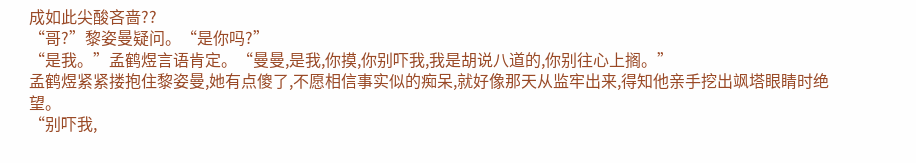成如此尖酸吝啬??
“哥?”黎姿曼疑问。“是你吗?”
“是我。”孟鹤煜言语肯定。“曼曼,是我,你摸,你别吓我,我是胡说八道的,你别往心上搁。”
孟鹤煜紧紧搂抱住黎姿曼,她有点傻了,不愿相信事实似的痴呆,就好像那天从监牢出来,得知他亲手挖出飒塔眼睛时绝望。
“别吓我,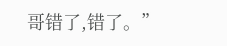哥错了,错了。”